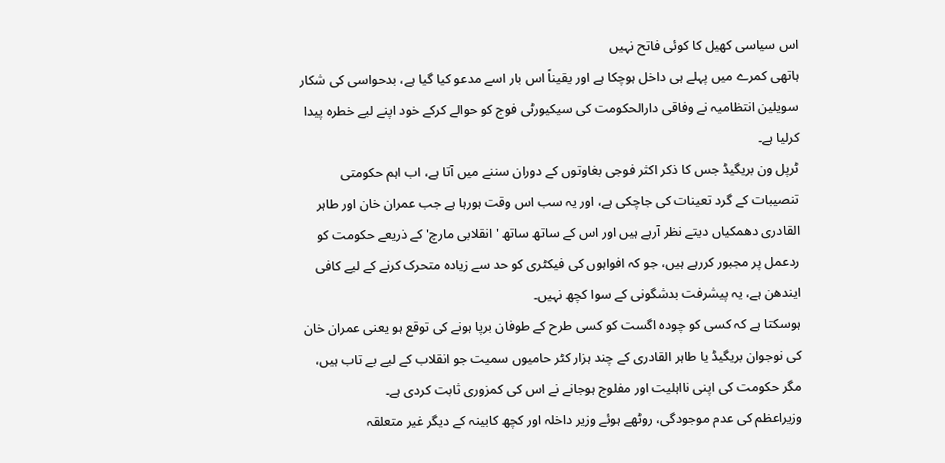اس سیاسی کھیل کا کوئی فاتح نہیں
ہاتھی کمرے میں پہلے ہی داخل ہوچکا ہے اور یقیناً اس بار اسے مدعو کیا گیا ہے، بدحواسی کی شکار سویلین انتظامیہ نے وفاقی دارالحکومت کی سیکیورٹی فوج کو حوالے کرکے خود اپنے لیے خطرہ پیدا کرلیا ہے۔
ٹرپل ون بریگیڈ جس کا ذکر اکثر فوجی بغاوتوں کے دوران سننے میں آتا ہے، اب اہم حکومتی تنصیبات کے گرد تعینات کی جاچکی ہے، اور یہ سب اس وقت ہورہا ہے جب عمران خان اور طاہر القادری دھمکیاں دیتے نظر آرہے ہیں اور اس کے ساتھ ساتھ ' انقلابی مارچ' کے ذریعے حکومت کو ردعمل پر مجبور کررہے ہیں، جو کہ افواہوں کی فیکٹری کو حد سے زیادہ متحرک کرنے کے لیے کافی ایندھن ہے، یہ پیشرفت بدشگونی کے سوا کچھ نہیں۔
ہوسکتا ہے کہ کسی کو چودہ اگست کو کسی طرح کے طوفان برپا ہونے کی توقع ہو یعنی عمران خان کی نوجوان بریگیڈ یا طاہر القادری کے چند ہزار کٹر حامیوں سمیت جو انقلاب کے لیے بے تاب ہیں، مگر حکومت کی اپنی نااہلیت اور مفلوج ہوجانے نے اس کی کمزوری ثابت کردی ہے۔
وزیراعظم کی عدم موجودگی، روٹھے ہوئے وزیر داخلہ اور کچھ کابینہ کے دیگر غیر متعلقہ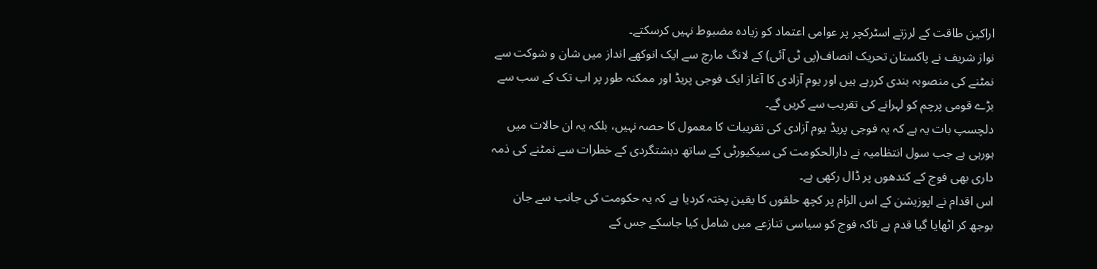اراکین طاقت کے لرزتے اسٹرکچر پر عوامی اعتماد کو زیادہ مضبوط نہیں کرسکتے۔
نواز شریف نے پاکستان تحریک انصاف(پی ٹی آئی) کے لانگ مارچ سے ایک انوکھے انداز میں شان و شوکت سے نمٹنے کی منصوبہ بندی کررہے ہیں اور یوم آزادی کا آغاز ایک فوجی پریڈ اور ممکنہ طور پر اب تک کے سب سے بڑے قومی پرچم کو لہرانے کی تقریب سے کریں گے۔
دلچسپ بات یہ ہے کہ یہ فوجی پریڈ یوم آزادی کی تقریبات کا معمول کا حصہ نہیں، بلکہ یہ ان حالات میں ہورہی ہے جب سول انتظامیہ نے دارالحکومت کی سیکیورٹی کے ساتھ دہشتگردی کے خطرات سے نمٹنے کی ذمہ داری بھی فوج کے کندھوں پر ڈال رکھی ہے۔
اس اقدام نے اپوزیشن کے اس الزام پر کچھ حلقوں کا یقین پختہ کردیا ہے کہ یہ حکومت کی جانب سے جان بوجھ کر اٹھایا گیا قدم ہے تاکہ فوج کو سیاسی تنازعے میں شامل کیا جاسکے جس کے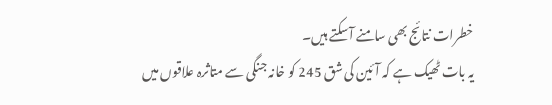خطرات نتائج بھی سامنے آسکتے ہیں۔
یہ بات ٹھیک ہے کہ آئین کی شق 245 کو خانہ جنگی سے متاثرہ علاقوں میں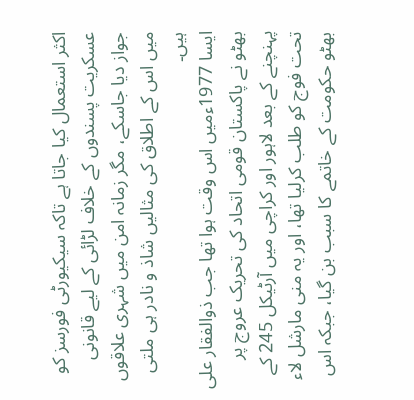اکثر استعمال کیا جاتا ہے تاکہ سیکیورٹی فورسز کو عسکریت پسندوں کے خلاف لڑائی کے لیے قانونی جواز دیا جاسکے، مگر زمانہ امن میں شہری علاقوں میں اس کے اطلاق کی مثالیں شاذ و نادر ہی ملتی ہیں۔
ایسا 1977ءمیں اس وقت ہوا تھا جب ذوالفقار علی بھٹو نے پاکستان قومی اتحاد کی تحریک عروج پر پہنچنے کے بعد لاہور اور کراچی میں آرٹیکل 245 کے تحت فوج کو طلب کرلیا تھا، اور یہ منی مارشل لاء بھٹو حکومت کے خاتمے کا سبب بن گیا، جبکہ اس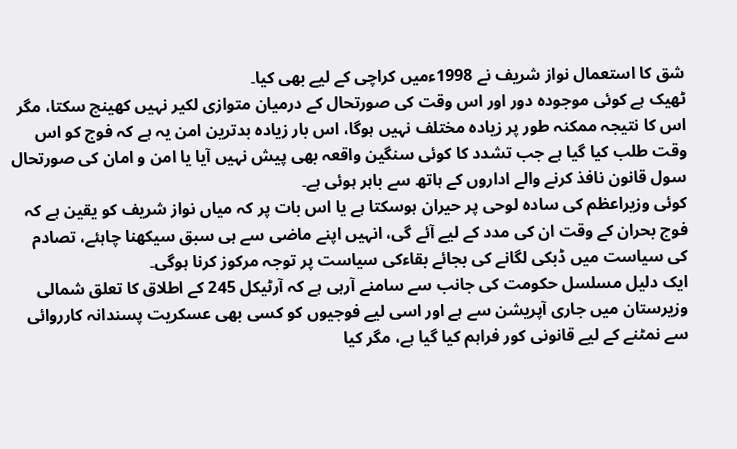شق کا استعمال نواز شریف نے 1998ءمیں کراچی کے لیے بھی کیا۔
ٹھیک ہے کوئی موجودہ دور اور اس وقت کی صورتحال کے درمیان متوازی لکیر نہیں کھینچ سکتا، مگر اس کا نتیجہ ممکنہ طور پر زیادہ مختلف نہیں ہوگا، اس بار زیادہ بدترین امن یہ ہے کہ فوج کو اس وقت طلب کیا گیا ہے جب تشدد کا کوئی سنگین واقعہ بھی پیش نہیں آیا یا امن و امان کی صورتحال سول قانون نافذ کرنے والے اداروں کے ہاتھ سے باہر ہوئی ہے۔
کوئی وزیراعظم کی سادہ لوحی پر حیران ہوسکتا ہے یا اس بات پر کہ میاں نواز شریف کو یقین ہے کہ فوج بحران کے وقت ان کی مدد کے لیے آئے گی، انہیں اپنے ماضی سے ہی سبق سیکھنا چاہئے، تصادم کی سیاست میں ڈبکی لگانے کی بجائے بقاءکی سیاست پر توجہ مرکوز کرنا ہوگی۔
ایک دلیل مسلسل حکومت کی جانب سے سامنے آرہی ہے کہ آرٹیکل 245 کے اطلاق کا تعلق شمالی وزیرستان میں جاری آپریشن سے ہے اور اسی لیے فوجیوں کو کسی بھی عسکریت پسندانہ کارروائی سے نمٹنے کے لیے قانونی کور فراہم کیا گیا ہے، مگر کیا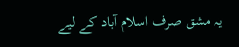یہ مشق صرف اسلام آباد کے لیے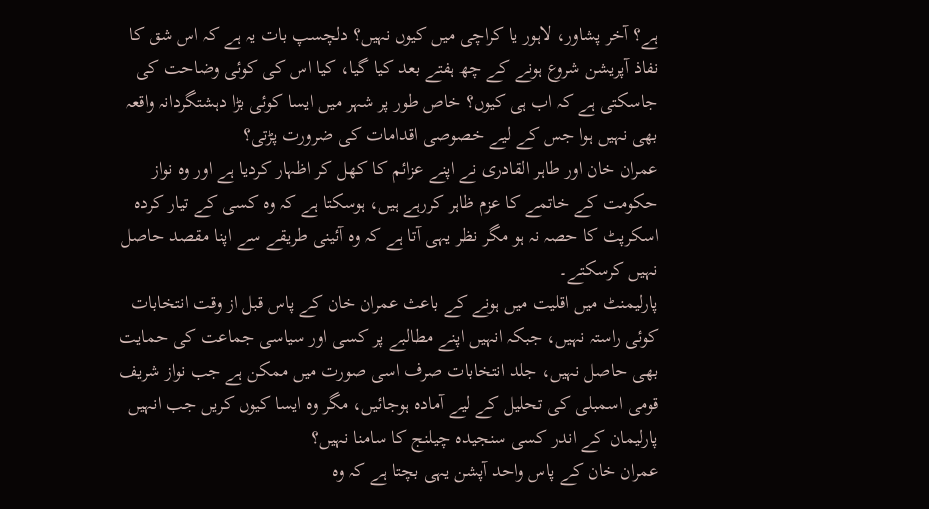ہے؟ آخر پشاور، لاہور یا کراچی میں کیوں نہیں؟ دلچسپ بات یہ ہے کہ اس شق کا نفاذ آپریشن شروع ہونے کے چھ ہفتے بعد کیا گیا، کیا اس کی کوئی وضاحت کی جاسکتی ہے کہ اب ہی کیوں؟ خاص طور پر شہر میں ایسا کوئی بڑا دہشتگردانہ واقعہ بھی نہیں ہوا جس کے لیے خصوصی اقدامات کی ضرورت پڑتی؟
عمران خان اور طاہر القادری نے اپنے عزائم کا کھل کر اظہار کردیا ہے اور وہ نواز حکومت کے خاتمے کا عزم ظاہر کررہے ہیں، ہوسکتا ہے کہ وہ کسی کے تیار کردہ اسکرپٹ کا حصہ نہ ہو مگر نظر یہی آتا ہے کہ وہ آئینی طریقے سے اپنا مقصد حاصل نہیں کرسکتے۔
پارلیمنٹ میں اقلیت میں ہونے کے باعث عمران خان کے پاس قبل از وقت انتخابات کوئی راستہ نہیں، جبکہ انہیں اپنے مطالبے پر کسی اور سیاسی جماعت کی حمایت بھی حاصل نہیں، جلد انتخابات صرف اسی صورت میں ممکن ہے جب نواز شریف قومی اسمبلی کی تحلیل کے لیے آمادہ ہوجائیں، مگر وہ ایسا کیوں کریں جب انہیں پارلیمان کے اندر کسی سنجیدہ چیلنج کا سامنا نہیں؟
عمران خان کے پاس واحد آپشن یہی بچتا ہے کہ وہ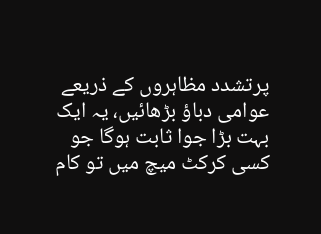پرتشدد مظاہروں کے ذریعے عوامی دباؤ بڑھائیں، یہ ایک بہت بڑا جوا ثابت ہوگا جو کسی کرکٹ میچ میں تو کام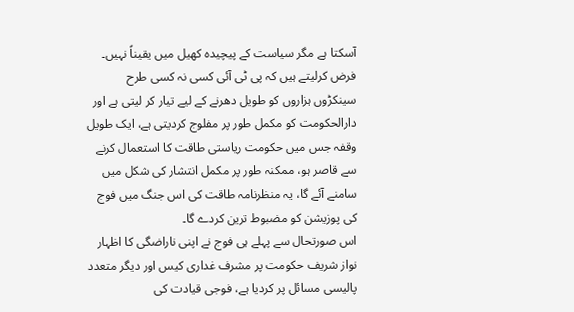آسکتا ہے مگر سیاست کے پیچیدہ کھیل میں یقیناً نہیں۔
فرض کرلیتے ہیں کہ پی ٹی آئی کسی نہ کسی طرح سینکڑوں ہزاروں کو طویل دھرنے کے لیے تیار کر لیتی ہے اور دارالحکومت کو مکمل طور پر مفلوج کردیتی ہے، ایک طویل وقفہ جس میں حکومت ریاستی طاقت کا استعمال کرنے سے قاصر ہو، ممکنہ طور پر مکمل انتشار کی شکل میں سامنے آئے گا، یہ منظرنامہ طاقت کی اس جنگ میں فوج کی پوزیشن کو مضبوط ترین کردے گا۔
اس صورتحال سے پہلے ہی فوج نے اپنی ناراضگی کا اظہار نواز شریف حکومت پر مشرف غداری کیس اور دیگر متعدد پالیسی مسائل پر کردیا ہے، فوجی قیادت کی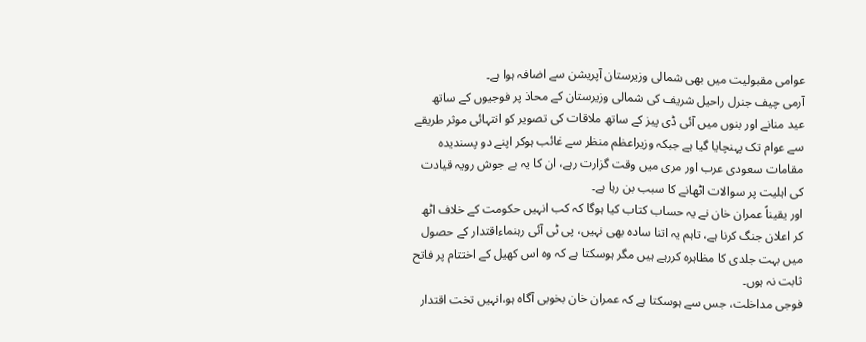عوامی مقبولیت میں بھی شمالی وزیرستان آپریشن سے اضافہ ہوا ہے۔
آرمی چیف جنرل راحیل شریف کی شمالی وزیرستان کے محاذ پر فوجیوں کے ساتھ عید منانے اور بنوں میں آئی ڈی پیز کے ساتھ ملاقات کی تصویر کو انتہائی موثر طریقے سے عوام تک پہنچایا گیا ہے جبکہ وزیراعظم منظر سے غائب ہوکر اپنے دو پسندیدہ مقامات سعودی عرب اور مری میں وقت گزارت رہے، ان کا یہ بے جوش رویہ قیادت کی اہلیت پر سوالات اٹھانے کا سبب بن رہا ہے۔
اور یقیناً عمران خان نے یہ حساب کتاب کیا ہوگا کہ کب انہیں حکومت کے خلاف اٹھ کر اعلان جنگ کرنا ہے، تاہم یہ اتنا سادہ بھی نہیں، پی ٹی آئی رہنماءاقتدار کے حصول میں بہت جلدی کا مظاہرہ کررہے ہیں مگر ہوسکتا ہے کہ وہ اس کھیل کے اختتام پر فاتح ثابت نہ ہوں۔
فوجی مداخلت، جس سے ہوسکتا ہے کہ عمران خان بخوبی آگاہ ہو،انہیں تخت اقتدار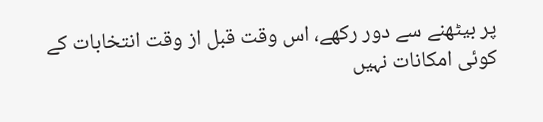پر بیٹھنے سے دور رکھے، اس وقت قبل از وقت انتخابات کے کوئی امکانات نہیں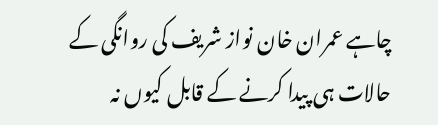چاہے عمران خان نواز شریف کی روانگی کے حالات ہی پیدا کرنے کے قابل کیوں نہ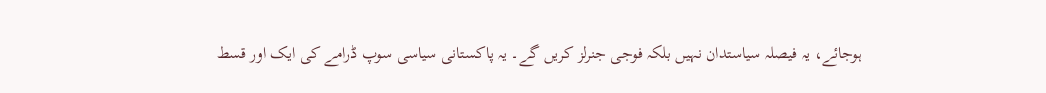ہوجائے، یہ فیصلہ سیاستدان نہیں بلکہ فوجی جنرلز کریں گے۔ یہ پاکستانی سیاسی سوپ ڈرامے کی ایک اور قسط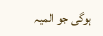ہوگی جو المیہ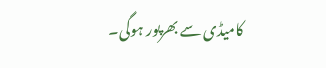کامیڈی سے بھرپور ہوگی۔